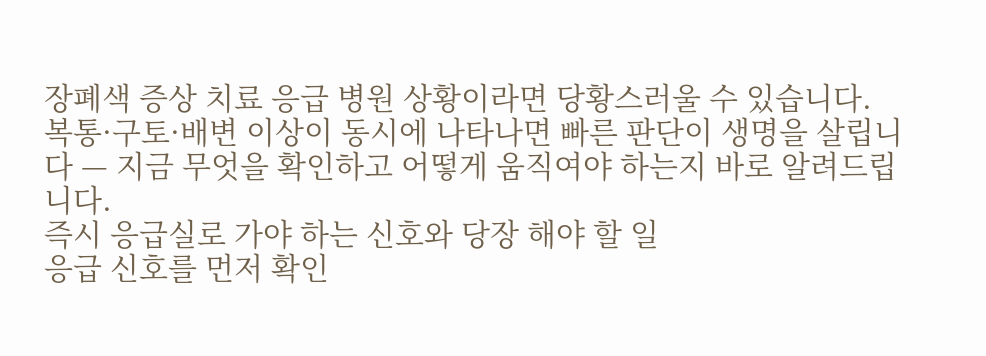장폐색 증상 치료 응급 병원 상황이라면 당황스러울 수 있습니다. 복통·구토·배변 이상이 동시에 나타나면 빠른 판단이 생명을 살립니다 — 지금 무엇을 확인하고 어떻게 움직여야 하는지 바로 알려드립니다.
즉시 응급실로 가야 하는 신호와 당장 해야 할 일
응급 신호를 먼저 확인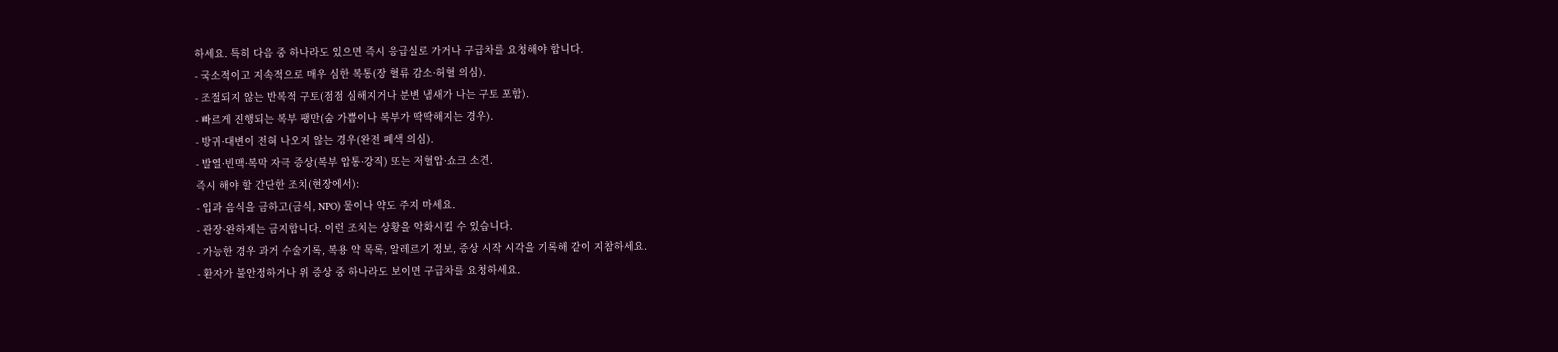하세요. 특히 다음 중 하나라도 있으면 즉시 응급실로 가거나 구급차를 요청해야 합니다.
- 국소적이고 지속적으로 매우 심한 복통(장 혈류 감소·허혈 의심).
- 조절되지 않는 반복적 구토(점점 심해지거나 분변 냄새가 나는 구토 포함).
- 빠르게 진행되는 복부 팽만(숨 가쁨이나 복부가 딱딱해지는 경우).
- 방귀·대변이 전혀 나오지 않는 경우(완전 폐색 의심).
- 발열·빈맥·복막 자극 증상(복부 압통·강직) 또는 저혈압·쇼크 소견.
즉시 해야 할 간단한 조치(현장에서):
- 입과 음식을 금하고(금식, NPO) 물이나 약도 주지 마세요.
- 관장·완하제는 금지합니다. 이런 조치는 상황을 악화시킬 수 있습니다.
- 가능한 경우 과거 수술기록, 복용 약 목록, 알레르기 정보, 증상 시작 시각을 기록해 같이 지참하세요.
- 환자가 불안정하거나 위 증상 중 하나라도 보이면 구급차를 요청하세요.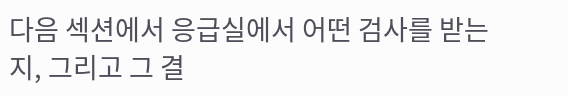다음 섹션에서 응급실에서 어떤 검사를 받는지, 그리고 그 결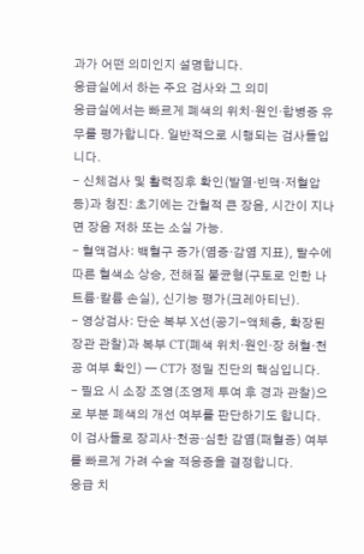과가 어떤 의미인지 설명합니다.
응급실에서 하는 주요 검사와 그 의미
응급실에서는 빠르게 폐색의 위치·원인·합병증 유무를 평가합니다. 일반적으로 시행되는 검사들입니다.
- 신체검사 및 활력징후 확인(발열·빈맥·저혈압 등)과 청진: 초기에는 간헐적 큰 장음, 시간이 지나면 장음 저하 또는 소실 가능.
- 혈액검사: 백혈구 증가(염증·감염 지표), 탈수에 따른 혈색소 상승, 전해질 불균형(구토로 인한 나트륨·칼륨 손실), 신기능 평가(크레아티닌).
- 영상검사: 단순 복부 X선(공기-액체층, 확장된 장관 관찰)과 복부 CT(폐색 위치·원인·장 허혈·천공 여부 확인) — CT가 정밀 진단의 핵심입니다.
- 필요 시 소장 조영(조영제 투여 후 경과 관찰)으로 부분 폐색의 개선 여부를 판단하기도 합니다.
이 검사들로 장괴사·천공·심한 감염(패혈증) 여부를 빠르게 가려 수술 적응증을 결정합니다.
응급 치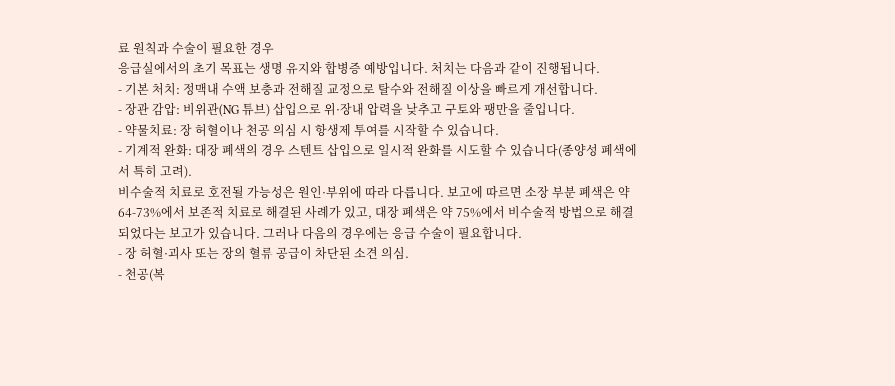료 원칙과 수술이 필요한 경우
응급실에서의 초기 목표는 생명 유지와 합병증 예방입니다. 처치는 다음과 같이 진행됩니다.
- 기본 처치: 정맥내 수액 보충과 전해질 교정으로 탈수와 전해질 이상을 빠르게 개선합니다.
- 장관 감압: 비위관(NG 튜브) 삽입으로 위·장내 압력을 낮추고 구토와 팽만을 줄입니다.
- 약물치료: 장 허혈이나 천공 의심 시 항생제 투여를 시작할 수 있습니다.
- 기계적 완화: 대장 폐색의 경우 스텐트 삽입으로 일시적 완화를 시도할 수 있습니다(종양성 폐색에서 특히 고려).
비수술적 치료로 호전될 가능성은 원인·부위에 따라 다릅니다. 보고에 따르면 소장 부분 폐색은 약 64-73%에서 보존적 치료로 해결된 사례가 있고, 대장 폐색은 약 75%에서 비수술적 방법으로 해결되었다는 보고가 있습니다. 그러나 다음의 경우에는 응급 수술이 필요합니다.
- 장 허혈·괴사 또는 장의 혈류 공급이 차단된 소견 의심.
- 천공(복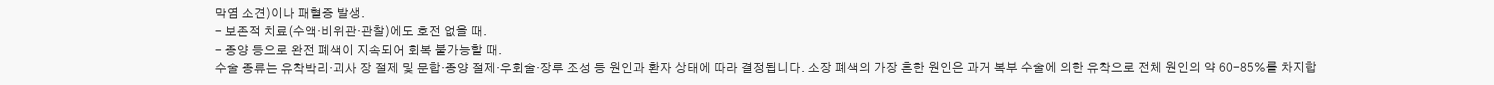막염 소견)이나 패혈증 발생.
- 보존적 치료(수액·비위관·관찰)에도 호전 없을 때.
- 종양 등으로 완전 폐색이 지속되어 회복 불가능할 때.
수술 종류는 유착박리·괴사 장 절제 및 문합·종양 절제·우회술·장루 조성 등 원인과 환자 상태에 따라 결정됩니다. 소장 폐색의 가장 흔한 원인은 과거 복부 수술에 의한 유착으로 전체 원인의 약 60-85%를 차지합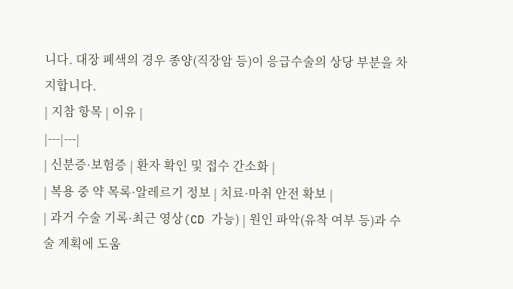니다. 대장 폐색의 경우 종양(직장암 등)이 응급수술의 상당 부분을 차지합니다.
| 지참 항목 | 이유 |
|---|---|
| 신분증·보험증 | 환자 확인 및 접수 간소화 |
| 복용 중 약 목록·알레르기 정보 | 치료·마취 안전 확보 |
| 과거 수술 기록·최근 영상(CD 가능) | 원인 파악(유착 여부 등)과 수술 계획에 도움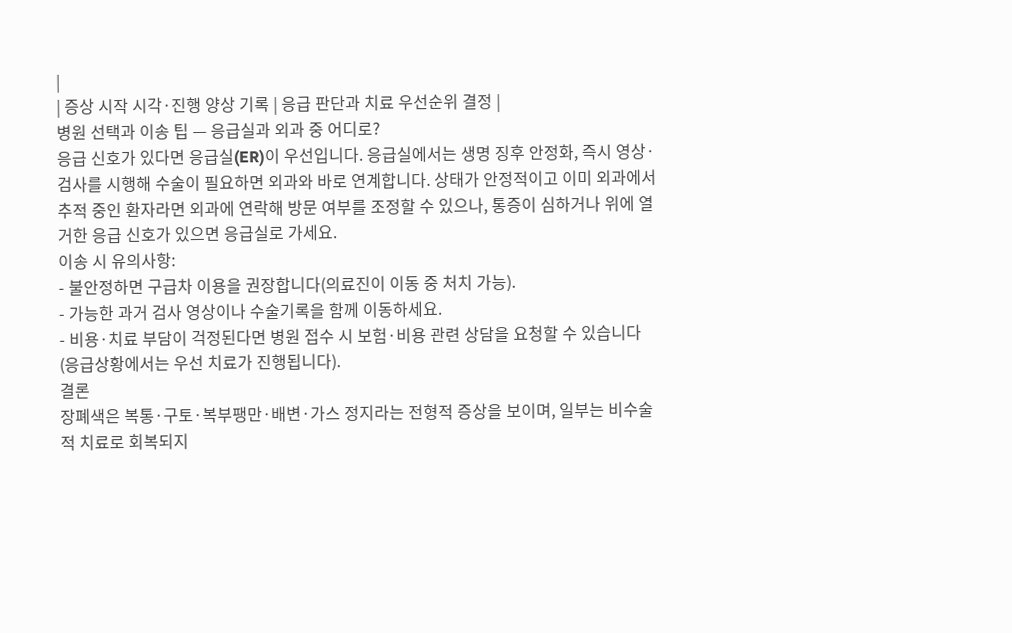|
| 증상 시작 시각·진행 양상 기록 | 응급 판단과 치료 우선순위 결정 |
병원 선택과 이송 팁 — 응급실과 외과 중 어디로?
응급 신호가 있다면 응급실(ER)이 우선입니다. 응급실에서는 생명 징후 안정화, 즉시 영상·검사를 시행해 수술이 필요하면 외과와 바로 연계합니다. 상태가 안정적이고 이미 외과에서 추적 중인 환자라면 외과에 연락해 방문 여부를 조정할 수 있으나, 통증이 심하거나 위에 열거한 응급 신호가 있으면 응급실로 가세요.
이송 시 유의사항:
- 불안정하면 구급차 이용을 권장합니다(의료진이 이동 중 처치 가능).
- 가능한 과거 검사 영상이나 수술기록을 함께 이동하세요.
- 비용·치료 부담이 걱정된다면 병원 접수 시 보험·비용 관련 상담을 요청할 수 있습니다(응급상황에서는 우선 치료가 진행됩니다).
결론
장폐색은 복통·구토·복부팽만·배변·가스 정지라는 전형적 증상을 보이며, 일부는 비수술적 치료로 회복되지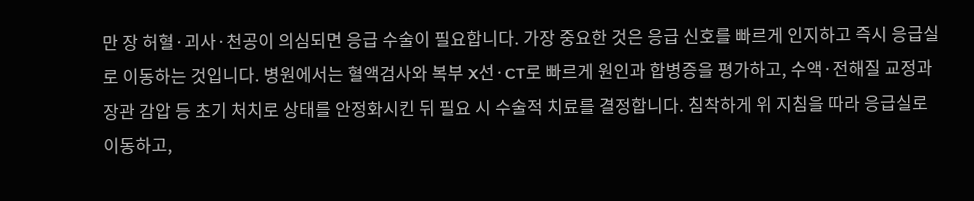만 장 허혈·괴사·천공이 의심되면 응급 수술이 필요합니다. 가장 중요한 것은 응급 신호를 빠르게 인지하고 즉시 응급실로 이동하는 것입니다. 병원에서는 혈액검사와 복부 X선·CT로 빠르게 원인과 합병증을 평가하고, 수액·전해질 교정과 장관 감압 등 초기 처치로 상태를 안정화시킨 뒤 필요 시 수술적 치료를 결정합니다. 침착하게 위 지침을 따라 응급실로 이동하고,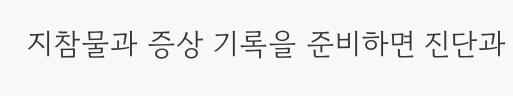지참물과 증상 기록을 준비하면 진단과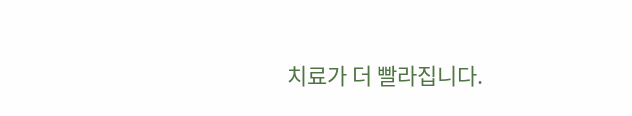치료가 더 빨라집니다.